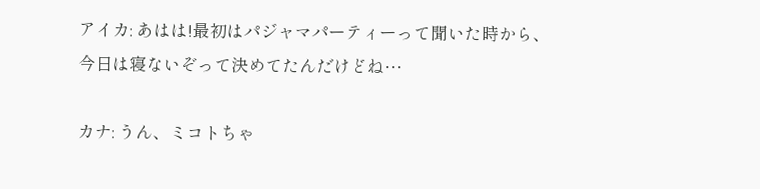アイカ: あはは!最初はパジャマパーティーって聞いた時から、今日は寝ないぞって決めてたんだけどね…

カナ: うん、ミコトちゃ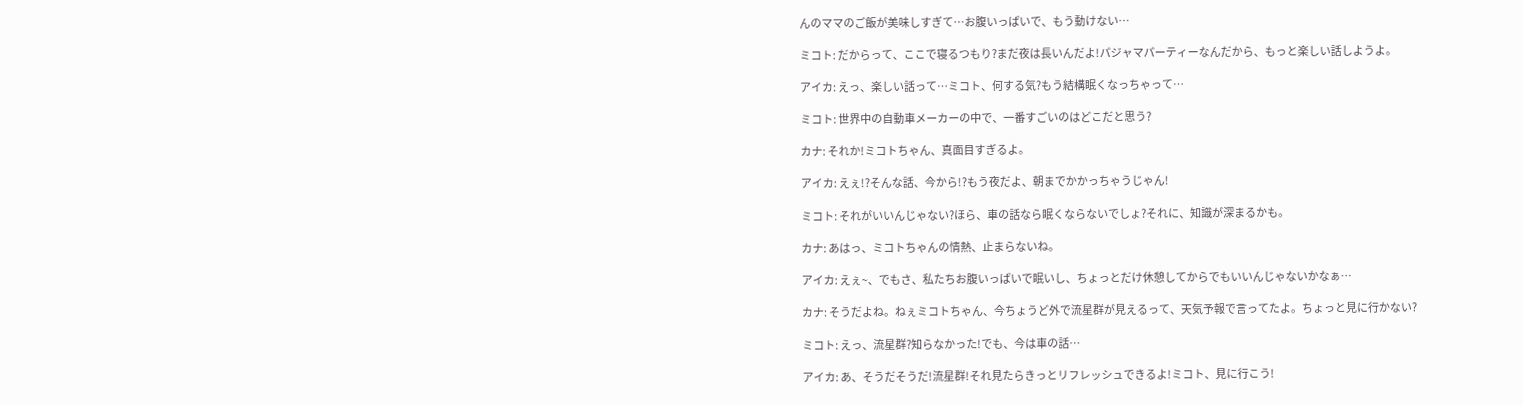んのママのご飯が美味しすぎて…お腹いっぱいで、もう動けない…

ミコト: だからって、ここで寝るつもり?まだ夜は長いんだよ!パジャマパーティーなんだから、もっと楽しい話しようよ。

アイカ: えっ、楽しい話って…ミコト、何する気?もう結構眠くなっちゃって…

ミコト: 世界中の自動車メーカーの中で、一番すごいのはどこだと思う?

カナ: それか!ミコトちゃん、真面目すぎるよ。

アイカ: えぇ!?そんな話、今から!?もう夜だよ、朝までかかっちゃうじゃん!

ミコト: それがいいんじゃない?ほら、車の話なら眠くならないでしょ?それに、知識が深まるかも。

カナ: あはっ、ミコトちゃんの情熱、止まらないね。

アイカ: えぇ~、でもさ、私たちお腹いっぱいで眠いし、ちょっとだけ休憩してからでもいいんじゃないかなぁ…

カナ: そうだよね。ねぇミコトちゃん、今ちょうど外で流星群が見えるって、天気予報で言ってたよ。ちょっと見に行かない?

ミコト: えっ、流星群?知らなかった!でも、今は車の話…

アイカ: あ、そうだそうだ!流星群!それ見たらきっとリフレッシュできるよ!ミコト、見に行こう!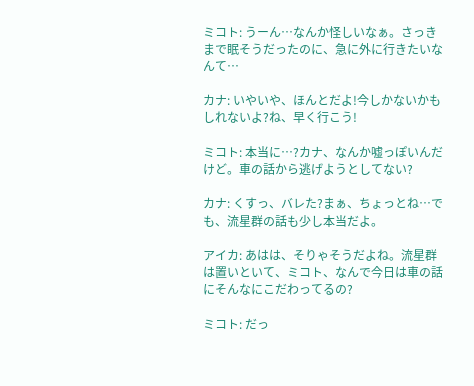ミコト: うーん…なんか怪しいなぁ。さっきまで眠そうだったのに、急に外に行きたいなんて…

カナ: いやいや、ほんとだよ!今しかないかもしれないよ?ね、早く行こう!

ミコト: 本当に…?カナ、なんか嘘っぽいんだけど。車の話から逃げようとしてない?

カナ: くすっ、バレた?まぁ、ちょっとね…でも、流星群の話も少し本当だよ。

アイカ: あはは、そりゃそうだよね。流星群は置いといて、ミコト、なんで今日は車の話にそんなにこだわってるの?

ミコト: だっ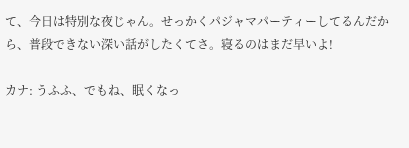て、今日は特別な夜じゃん。せっかくパジャマパーティーしてるんだから、普段できない深い話がしたくてさ。寝るのはまだ早いよ!

カナ: うふふ、でもね、眠くなっ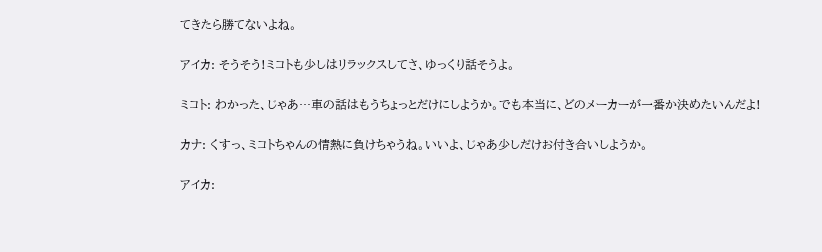てきたら勝てないよね。

アイカ: そうそう!ミコトも少しはリラックスしてさ、ゆっくり話そうよ。

ミコト: わかった、じゃあ…車の話はもうちょっとだけにしようか。でも本当に、どのメーカーが一番か決めたいんだよ!

カナ: くすっ、ミコトちゃんの情熱に負けちゃうね。いいよ、じゃあ少しだけお付き合いしようか。

アイカ: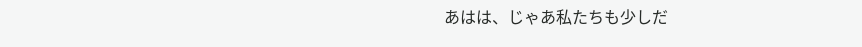あはは、じゃあ私たちも少しだ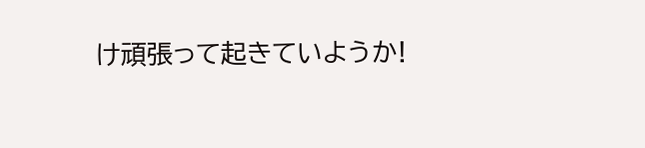け頑張って起きていようか!